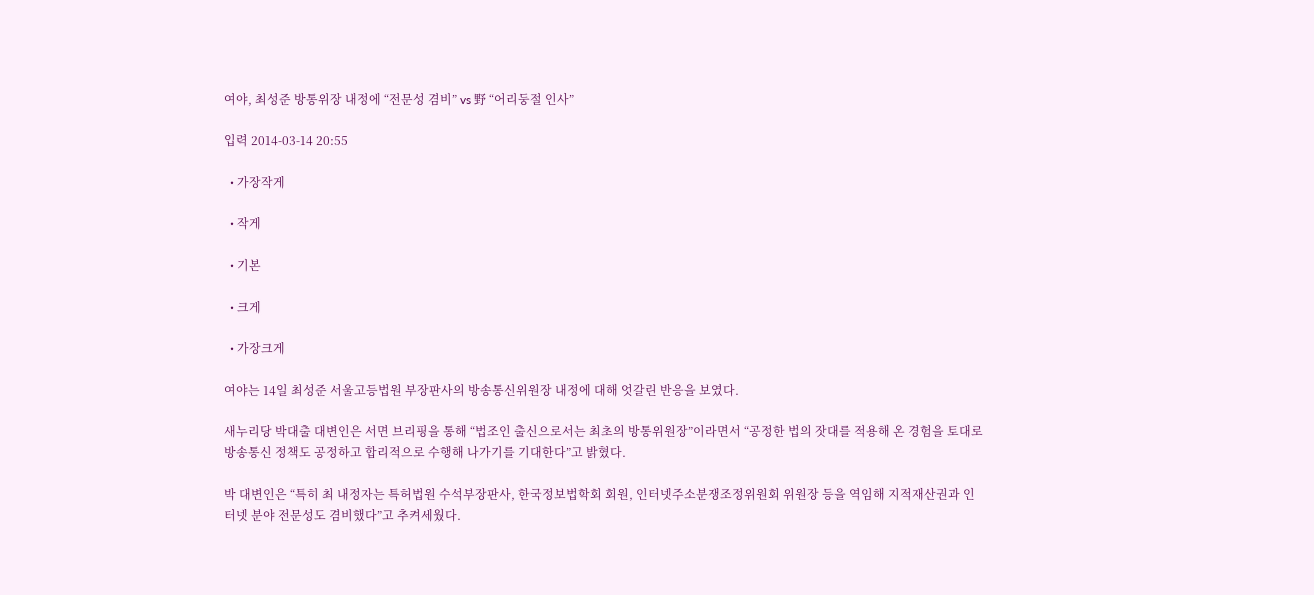여야, 최성준 방통위장 내정에 “전문성 겸비” vs 野 “어리둥절 인사”

입력 2014-03-14 20:55

  • 가장작게

  • 작게

  • 기본

  • 크게

  • 가장크게

여야는 14일 최성준 서울고등법원 부장판사의 방송통신위원장 내정에 대해 엇갈린 반응을 보였다.

새누리당 박대출 대변인은 서면 브리핑을 통해 “법조인 출신으로서는 최초의 방통위원장”이라면서 “공정한 법의 잣대를 적용해 온 경험을 토대로 방송통신 정책도 공정하고 합리적으로 수행해 나가기를 기대한다”고 밝혔다.

박 대변인은 “특히 최 내정자는 특허법원 수석부장판사, 한국정보법학회 회원, 인터넷주소분쟁조정위원회 위원장 등을 역임해 지적재산권과 인터넷 분야 전문성도 겸비했다”고 추켜세웠다.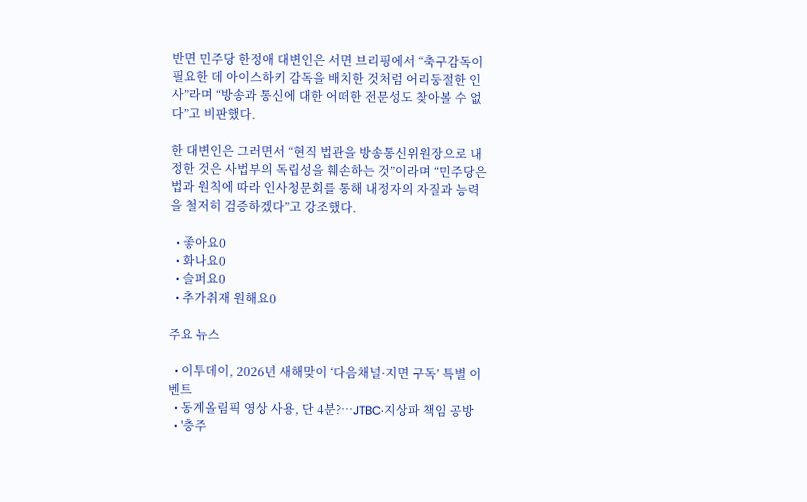반면 민주당 한정애 대변인은 서면 브리핑에서 “축구감독이 필요한 데 아이스하키 감독을 배치한 것처럼 어리둥절한 인사”라며 “방송과 통신에 대한 어떠한 전문성도 찾아볼 수 없다”고 비판했다.

한 대변인은 그러면서 “현직 법관을 방송통신위원장으로 내정한 것은 사법부의 독립성을 훼손하는 것”이라며 “민주당은 법과 원칙에 따라 인사청문회를 통해 내정자의 자질과 능력을 철저히 검증하겠다”고 강조했다.

  • 좋아요0
  • 화나요0
  • 슬퍼요0
  • 추가취재 원해요0

주요 뉴스

  • 이투데이, 2026년 새해맞이 ‘다음채널·지면 구독’ 특별 이벤트
  • 동계올림픽 영상 사용, 단 4분?…JTBC·지상파 책임 공방
  • '충주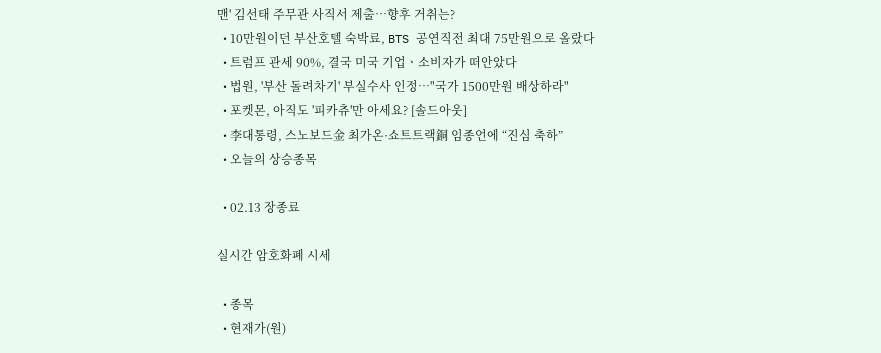맨' 김선태 주무관 사직서 제출…향후 거취는?
  • 10만원이던 부산호텔 숙박료, BTS 공연직전 최대 75만원으로 올랐다
  • 트럼프 관세 90%, 결국 미국 기업ㆍ소비자가 떠안았다
  • 법원, '부산 돌려차기' 부실수사 인정…"국가 1500만원 배상하라"
  • 포켓몬, 아직도 '피카츄'만 아세요? [솔드아웃]
  • 李대통령, 스노보드金 최가온·쇼트트랙銅 임종언에 “진심 축하”
  • 오늘의 상승종목

  • 02.13 장종료

실시간 암호화폐 시세

  • 종목
  • 현재가(원)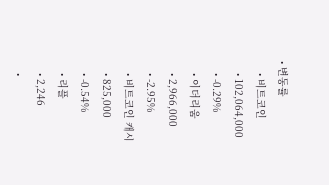• 변동률
    • 비트코인
    • 102,064,000
    • -0.29%
    • 이더리움
    • 2,966,000
    • -2.95%
    • 비트코인 캐시
    • 825,000
    • -0.54%
    • 리플
    • 2,246
    •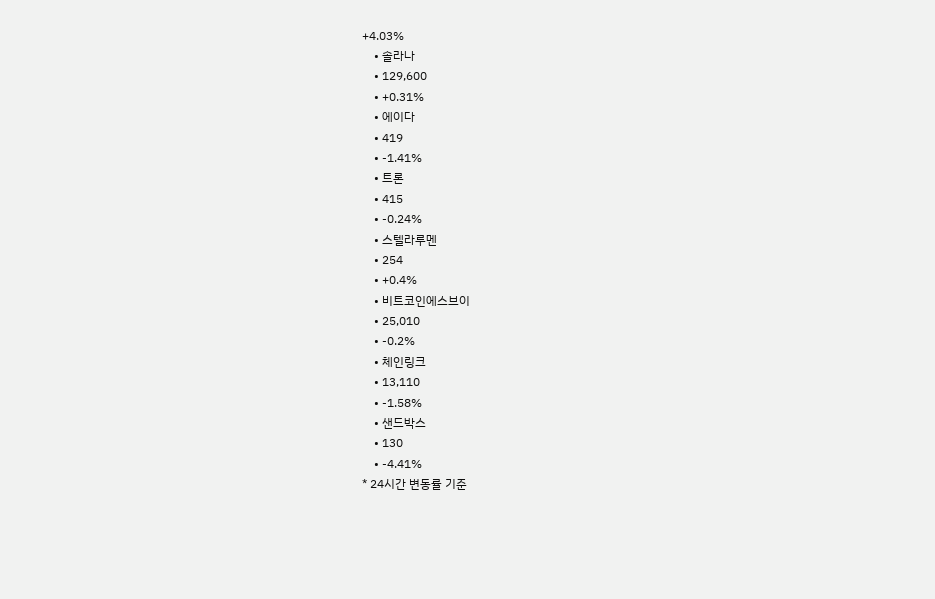+4.03%
    • 솔라나
    • 129,600
    • +0.31%
    • 에이다
    • 419
    • -1.41%
    • 트론
    • 415
    • -0.24%
    • 스텔라루멘
    • 254
    • +0.4%
    • 비트코인에스브이
    • 25,010
    • -0.2%
    • 체인링크
    • 13,110
    • -1.58%
    • 샌드박스
    • 130
    • -4.41%
* 24시간 변동률 기준